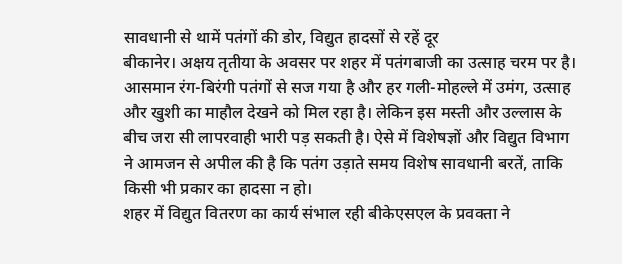सावधानी से थामें पतंगों की डोर, विद्युत हादसों से रहें दूर
बीकानेर। अक्षय तृतीया के अवसर पर शहर में पतंगबाजी का उत्साह चरम पर है। आसमान रंग-बिरंगी पतंगों से सज गया है और हर गली-मोहल्ले में उमंग, उत्साह और खुशी का माहौल देखने को मिल रहा है। लेकिन इस मस्ती और उल्लास के बीच जरा सी लापरवाही भारी पड़ सकती है। ऐसे में विशेषज्ञों और विद्युत विभाग ने आमजन से अपील की है कि पतंग उड़ाते समय विशेष सावधानी बरतें, ताकि किसी भी प्रकार का हादसा न हो।
शहर में विद्युत वितरण का कार्य संभाल रही बीकेएसएल के प्रवक्ता ने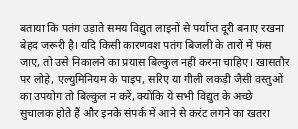बताया कि पतंग उड़ाते समय विद्युत लाइनों से पर्याप्त दूरी बनाए रखना बेहद जरूरी है। यदि किसी कारणवश पतंग बिजली के तारों में फंस जाए, तो उसे निकालने का प्रयास बिल्कुल नहीं करना चाहिए। खासतौर पर लोहे, एल्युमिनियम के पाइप, सरिए या गीली लकड़ी जैसी वस्तुओं का उपयोग तो बिल्कुल न करें, क्योंकि ये सभी विद्युत के अच्छे सुचालक होते हैं और इनके संपर्क में आने से करंट लगने का खतरा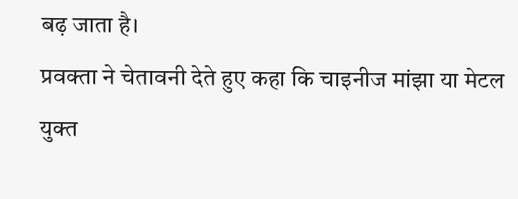बढ़ जाता है।
प्रवक्ता ने चेतावनी देते हुए कहा कि चाइनीज मांझा या मेटल युक्त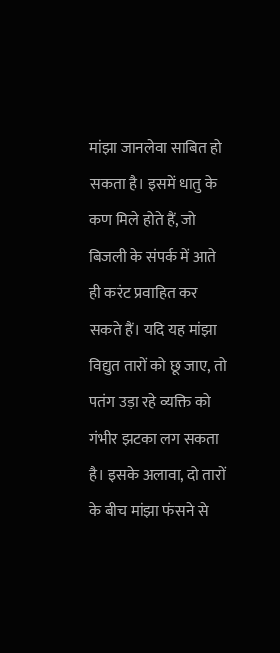मांझा जानलेवा साबित हो सकता है। इसमें धातु के कण मिले होते हैं, जो बिजली के संपर्क में आते ही करंट प्रवाहित कर सकते हैं। यदि यह मांझा विद्युत तारों को छू जाए, तो पतंग उड़ा रहे व्यक्ति को गंभीर झटका लग सकता है। इसके अलावा, दो तारों के बीच मांझा फंसने से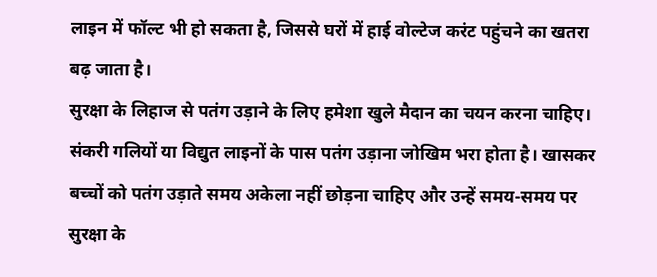लाइन में फॉल्ट भी हो सकता है, जिससे घरों में हाई वोल्टेज करंट पहुंचने का खतरा बढ़ जाता है।
सुरक्षा के लिहाज से पतंग उड़ाने के लिए हमेशा खुले मैदान का चयन करना चाहिए। संकरी गलियों या विद्युत लाइनों के पास पतंग उड़ाना जोखिम भरा होता है। खासकर बच्चों को पतंग उड़ाते समय अकेला नहीं छोड़ना चाहिए और उन्हें समय-समय पर सुरक्षा के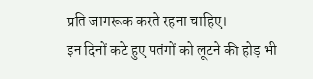प्रति जागरूक करते रहना चाहिए।
इन दिनों कटे हुए पतंगों को लूटने की होड़ भी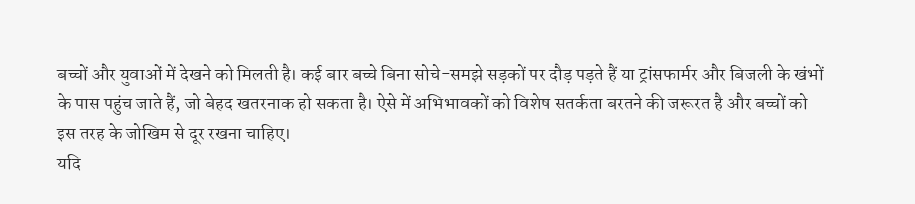बच्चों और युवाओं में देखने को मिलती है। कई बार बच्चे बिना सोचे-समझे सड़कों पर दौड़ पड़ते हैं या ट्रांसफार्मर और बिजली के खंभों के पास पहुंच जाते हैं, जो बेहद खतरनाक हो सकता है। ऐसे में अभिभावकों को विशेष सतर्कता बरतने की जरूरत है और बच्चों को इस तरह के जोखिम से दूर रखना चाहिए।
यदि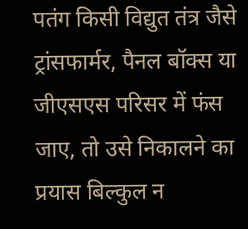पतंग किसी विद्युत तंत्र जैसे ट्रांसफार्मर, पैनल बॉक्स या जीएसएस परिसर में फंस जाए, तो उसे निकालने का प्रयास बिल्कुल न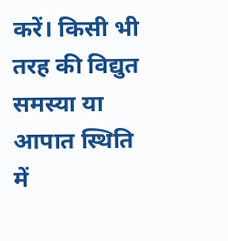करें। किसी भी तरह की विद्युत समस्या या आपात स्थिति में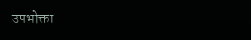उपभोक्ता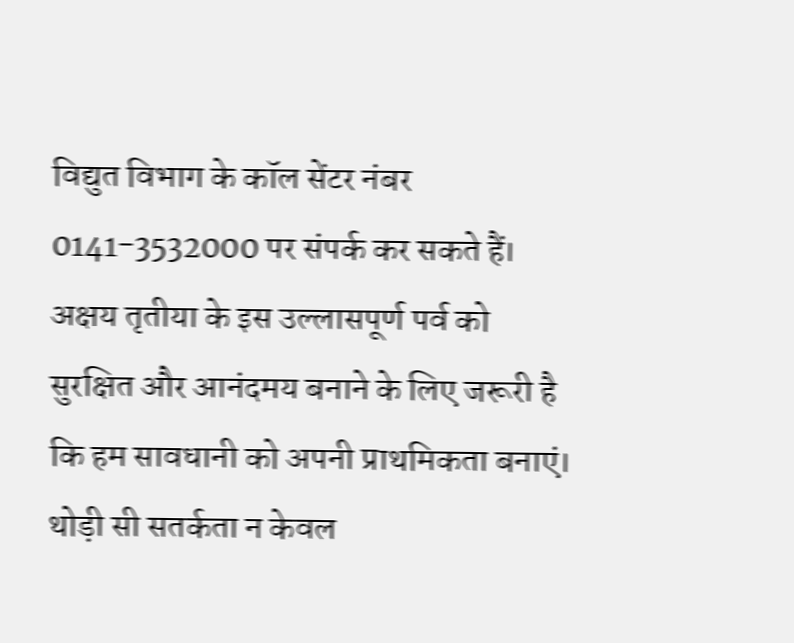विद्युत विभाग के कॉल सेंटर नंबर 0141-3532000 पर संपर्क कर सकते हैं।
अक्षय तृतीया के इस उल्लासपूर्ण पर्व को सुरक्षित और आनंदमय बनाने के लिए जरूरी है कि हम सावधानी को अपनी प्राथमिकता बनाएं। थोड़ी सी सतर्कता न केवल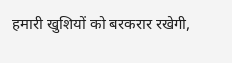हमारी खुशियों को बरकरार रखेगी,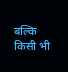बल्कि किसी भी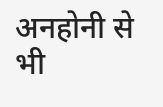अनहोनी से भी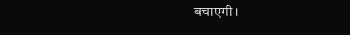बचाएगी।